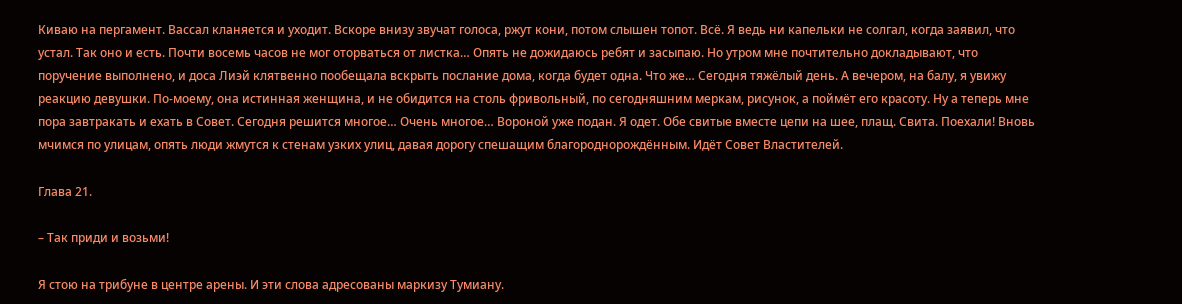Киваю на пергамент. Вассал кланяется и уходит. Вскоре внизу звучат голоса, ржут кони, потом слышен топот. Всё. Я ведь ни капельки не солгал, когда заявил, что устал. Так оно и есть. Почти восемь часов не мог оторваться от листка… Опять не дожидаюсь ребят и засыпаю. Но утром мне почтительно докладывают, что поручение выполнено, и доса Лиэй клятвенно пообещала вскрыть послание дома, когда будет одна. Что же… Сегодня тяжёлый день. А вечером, на балу, я увижу реакцию девушки. По-моему, она истинная женщина, и не обидится на столь фривольный, по сегодняшним меркам, рисунок, а поймёт его красоту. Ну а теперь мне пора завтракать и ехать в Совет. Сегодня решится многое… Очень многое… Вороной уже подан. Я одет. Обе свитые вместе цепи на шее, плащ. Свита. Поехали! Вновь мчимся по улицам, опять люди жмутся к стенам узких улиц, давая дорогу спешащим благороднорождённым. Идёт Совет Властителей.

Глава 21.

– Так приди и возьми!

Я стою на трибуне в центре арены. И эти слова адресованы маркизу Тумиану.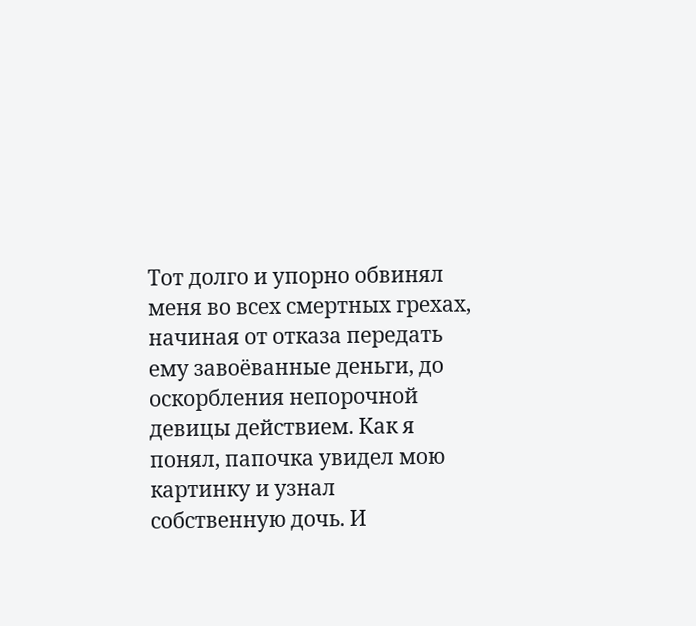Тот долго и упорно обвинял меня во всех смертных грехах, начиная от отказа передать ему завоёванные деньги, до оскорбления непорочной девицы действием. Как я понял, папочка увидел мою картинку и узнал собственную дочь. И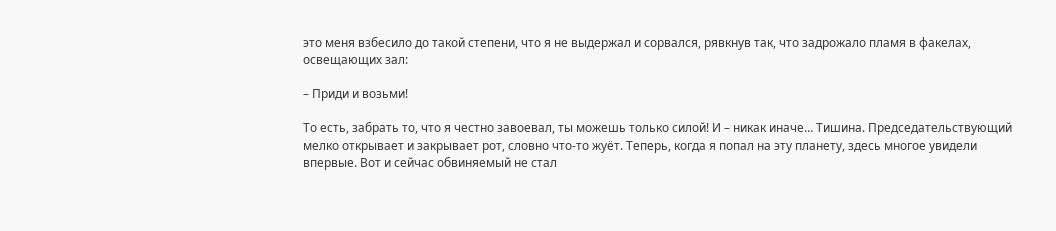это меня взбесило до такой степени, что я не выдержал и сорвался, рявкнув так, что задрожало пламя в факелах, освещающих зал:

– Приди и возьми!

То есть, забрать то, что я честно завоевал, ты можешь только силой! И – никак иначе… Тишина. Председательствующий мелко открывает и закрывает рот, словно что-то жуёт. Теперь, когда я попал на эту планету, здесь многое увидели впервые. Вот и сейчас обвиняемый не стал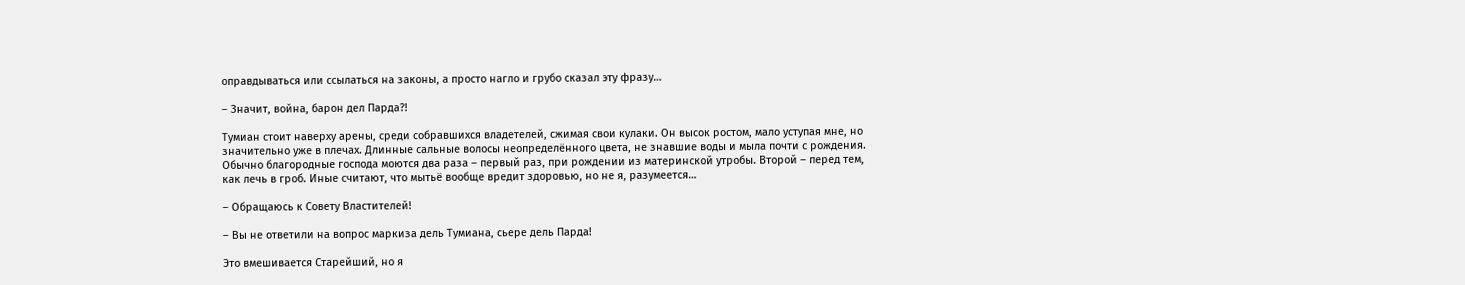оправдываться или ссылаться на законы, а просто нагло и грубо сказал эту фразу…

– Значит, война, барон дел Парда?!

Тумиан стоит наверху арены, среди собравшихся владетелей, сжимая свои кулаки. Он высок ростом, мало уступая мне, но значительно уже в плечах. Длинные сальные волосы неопределённого цвета, не знавшие воды и мыла почти с рождения. Обычно благородные господа моются два раза – первый раз, при рождении из материнской утробы. Второй – перед тем, как лечь в гроб. Иные считают, что мытьё вообще вредит здоровью, но не я, разумеется…

– Обращаюсь к Совету Властителей!

– Вы не ответили на вопрос маркиза дель Тумиана, сьере дель Парда!

Это вмешивается Старейший, но я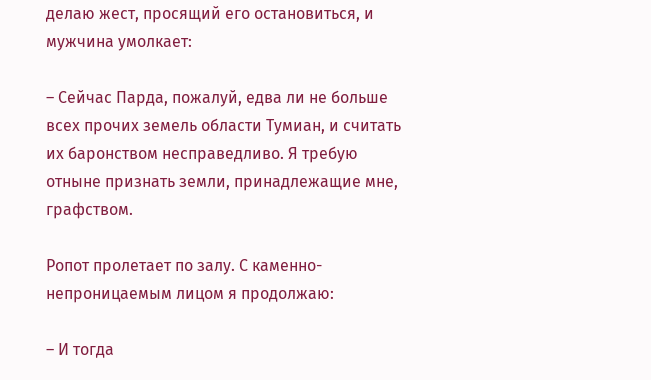делаю жест, просящий его остановиться, и мужчина умолкает:

– Сейчас Парда, пожалуй, едва ли не больше всех прочих земель области Тумиан, и считать их баронством несправедливо. Я требую отныне признать земли, принадлежащие мне, графством.

Ропот пролетает по залу. С каменно-непроницаемым лицом я продолжаю:

– И тогда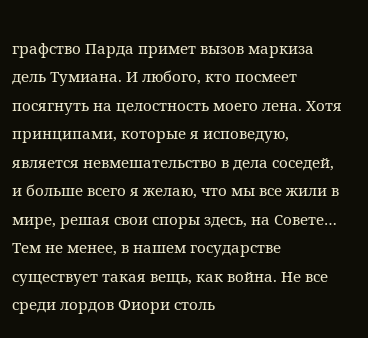графство Парда примет вызов маркиза дель Тумиана. И любого, кто посмеет посягнуть на целостность моего лена. Хотя принципами, которые я исповедую, является невмешательство в дела соседей, и больше всего я желаю, что мы все жили в мире, решая свои споры здесь, на Совете… Тем не менее, в нашем государстве существует такая вещь, как война. Не все среди лордов Фиори столь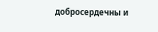добросердечны и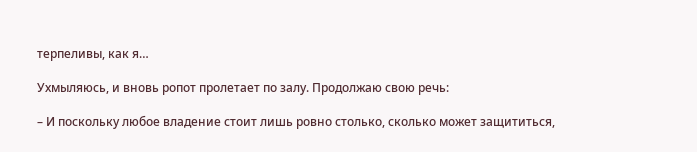терпеливы, как я…

Ухмыляюсь, и вновь ропот пролетает по залу. Продолжаю свою речь:

– И поскольку любое владение стоит лишь ровно столько, сколько может защититься,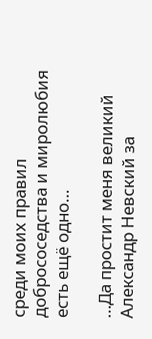среди моих правил добрососедства и миролюбия есть ещё одно…

…Да простит меня великий Александр Невский за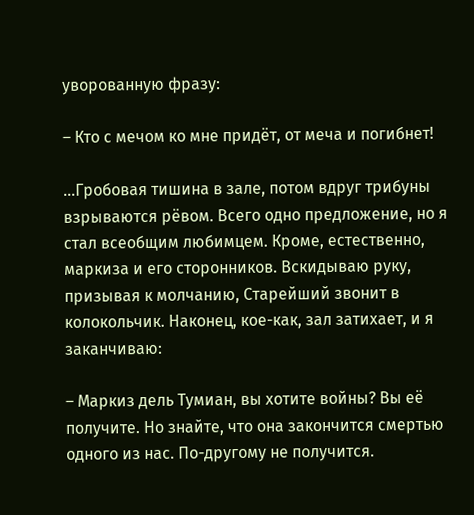уворованную фразу:

– Кто с мечом ко мне придёт, от меча и погибнет!

…Гробовая тишина в зале, потом вдруг трибуны взрываются рёвом. Всего одно предложение, но я стал всеобщим любимцем. Кроме, естественно, маркиза и его сторонников. Вскидываю руку, призывая к молчанию, Старейший звонит в колокольчик. Наконец, кое-как, зал затихает, и я заканчиваю:

– Маркиз дель Тумиан, вы хотите войны? Вы её получите. Но знайте, что она закончится смертью одного из нас. По-другому не получится.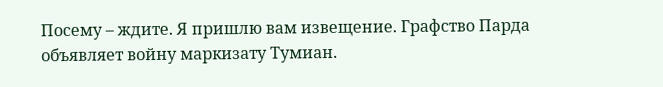Посему – ждите. Я пришлю вам извещение. Графство Парда объявляет войну маркизату Тумиан.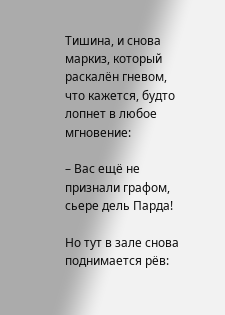Тишина, и снова маркиз, который раскалён гневом, что кажется, будто лопнет в любое мгновение:

– Вас ещё не признали графом, сьере дель Парда!

Но тут в зале снова поднимается рёв: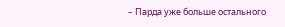– Парда уже больше остального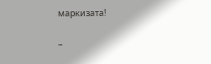маркизата!

–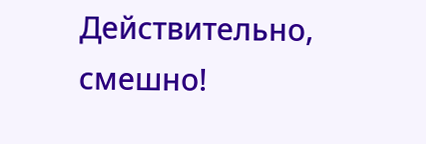Действительно, смешно!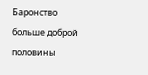Баронство больше доброй половины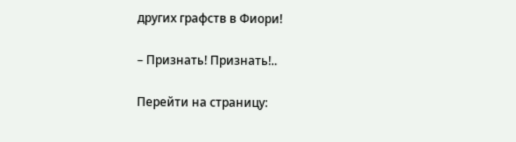других графств в Фиори!

– Признать! Признать!..

Перейти на страницу: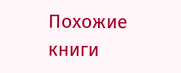Похожие книги